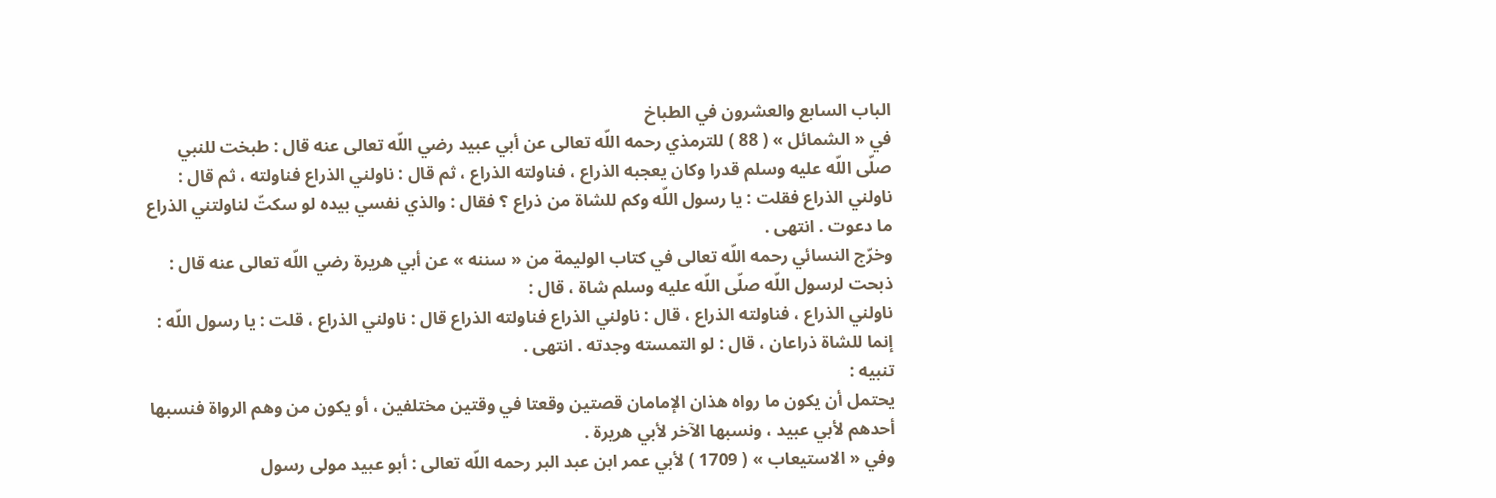الباب السابع والعشرون في الطباخ
في « الشمائل » ( 88 ) للترمذي رحمه اللّه تعالى عن أبي عبيد رضي اللّه تعالى عنه قال : طبخت للنبي صلّى اللّه عليه وسلم قدرا وكان يعجبه الذراع ، فناولته الذراع ، ثم قال : ناولني الذراع فناولته ، ثم قال : ناولني الذراع فقلت : يا رسول اللّه وكم للشاة من ذراع ؟ فقال : والذي نفسي بيده لو سكتّ لناولتني الذراع ما دعوت . انتهى .
وخرّج النسائي رحمه اللّه تعالى في كتاب الوليمة من « سننه » عن أبي هريرة رضي اللّه تعالى عنه قال : ذبحت لرسول اللّه صلّى اللّه عليه وسلم شاة ، قال :
ناولني الذراع ، فناولته الذراع ، قال : ناولني الذراع فناولته الذراع قال : ناولني الذراع ، قلت : يا رسول اللّه : إنما للشاة ذراعان ، قال : لو التمسته وجدته . انتهى .
تنبيه :
يحتمل أن يكون ما رواه هذان الإمامان قصتين وقعتا في وقتين مختلفين ، أو يكون من وهم الرواة فنسبها أحدهم لأبي عبيد ، ونسبها الآخر لأبي هريرة .
وفي « الاستيعاب » ( 1709 ) لأبي عمر ابن عبد البر رحمه اللّه تعالى : أبو عبيد مولى رسول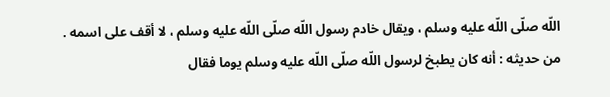اللّه صلّى اللّه عليه وسلم ، ويقال خادم رسول اللّه صلّى اللّه عليه وسلم ، لا أقف على اسمه . من حديثه : أنه كان يطبخ لرسول اللّه صلّى اللّه عليه وسلم يوما فقال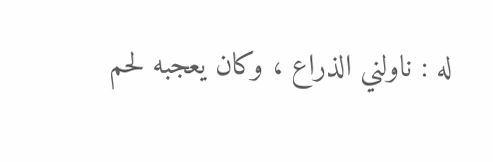له : ناولني الذراع ، وكان يعجبه لحم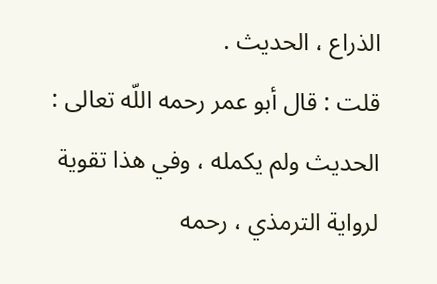الذراع ، الحديث .
قلت : قال أبو عمر رحمه اللّه تعالى : الحديث ولم يكمله ، وفي هذا تقوية لرواية الترمذي ، رحمه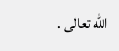اللّه تعالى .